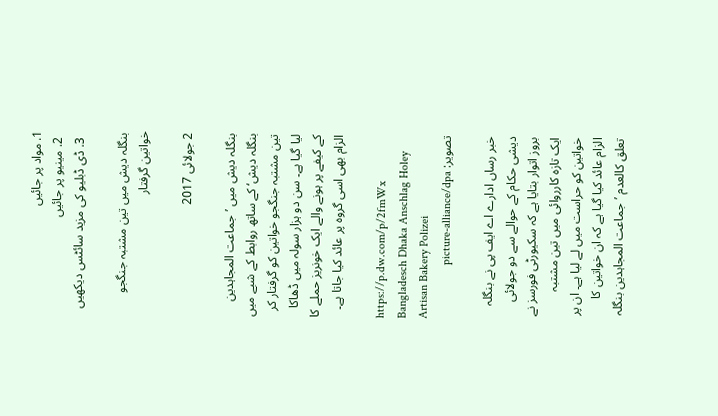1. مواد پر جائیں
  2. مینیو پر جائیں
  3. ڈی ڈبلیو کی مزید سائٹس دیکھیں

بنگلہ دیش میں تین مشتبہ جنگجو خواتین گرفتار

2 جولائی 2017

بنگلہ دیش میں ’جماعت المجاہدین بنگلہ دیش‘ کے ساتھ روابط کے شبے میں تین مشتبہ جنگجو خواتین کو گرفتار کر لیا گیا ہے۔ سن دو ہزار سولہ میں ڈھاکا کے کیفے پر ہونے والے ایک خونریز حملے کا الزام بھی اسی گروہ پر عائد کیا جاتا ہے۔

https://p.dw.com/p/2fmWx
Bangladesch Dhaka Anschlag Holey Artisan Bakery Polizei
تصویر: picture-alliance/dpa

خبر رساں ادارے اے ایف پی نے بنگلہ دیشی حکام کے حوالے سے دو جولائی بروز اتوار بتایا ہے کہ سکیورٹی فورسز نے ایک تازہ کارروائی میں تین مشتبہ خواتین کو حراست میں لے لیا ہے۔ ان پر الزام عائد کیا گیا ہے کہ ان خواتین کا تعلق کالعدم ’جماعت المجاہدین بنگلہ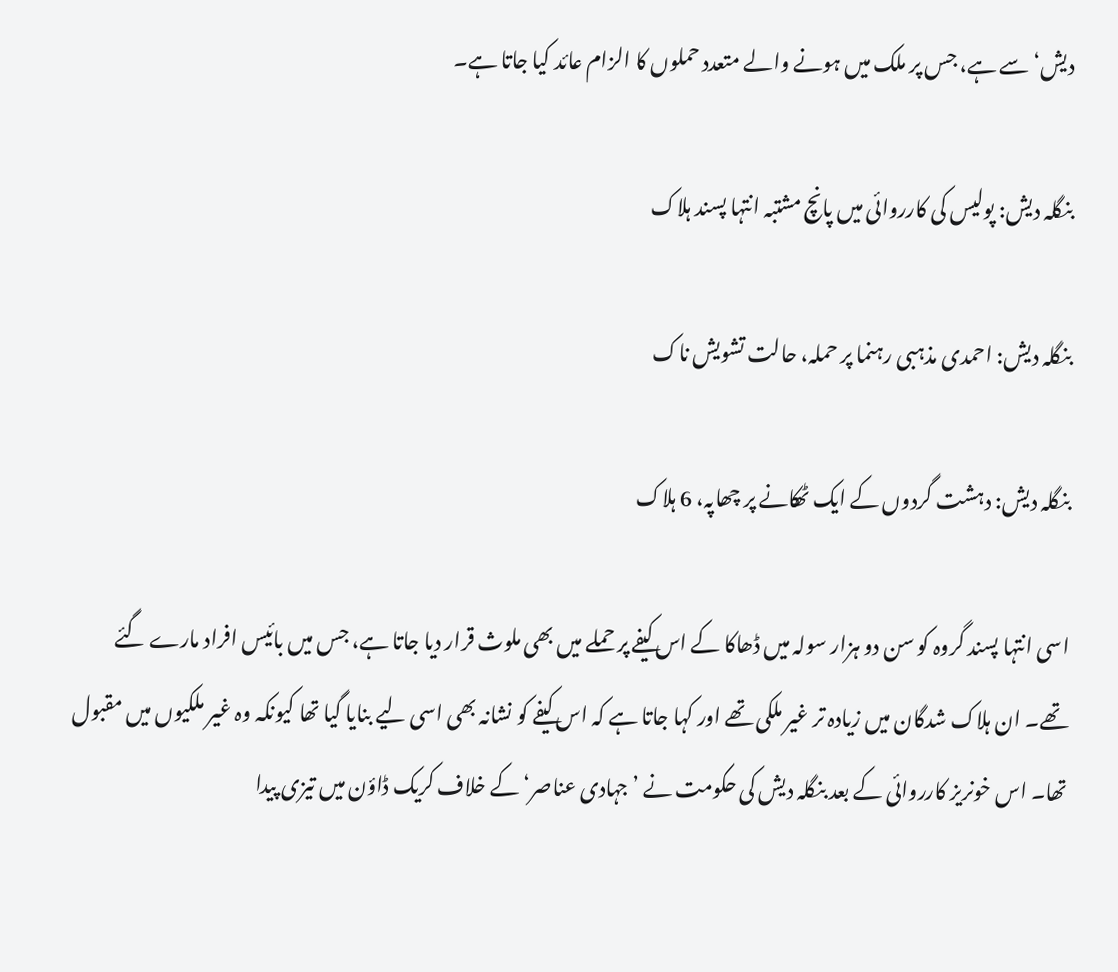دیش‘ سے ہے، جس پر ملک میں ہونے والے متعدد حملوں کا الزام عائد کیا جاتا ہے۔

بنگلہ ديش: پوليس کی کارروائی ميں پانچ مشتبہ انتہا پسند ہلاک

بنگلہ دیش: احمدی مذہبی رہنما پر حملہ، حالت تشویش ناک

بنگلہ دیش: دہشت گردوں کے ایک ٹھکانے پر چھاپہ، 6 ہلاک

اسی انتہا پسند گروہ کو سن دو ہزار سولہ میں ڈھاکا کے اس کیفے پر حملے میں بھی ملوث قرار دیا جاتا ہے، جس میں بائیس افراد مارے گئے تھے۔ ان ہلاک شدگان میں زیادہ تر غیر ملکی تھے اور کہا جاتا ہے کہ اس کیفے کو نشانہ بھی اسی لیے بنایا گیا تھا کیونکہ وہ غیر ملکیوں میں مقبول تھا۔ اس خونریز کارروائی کے بعد بنگلہ دیش کی حکومت نے ’جہادی عناصر‘ کے خلاف کریک ڈاؤن میں تیزی پیدا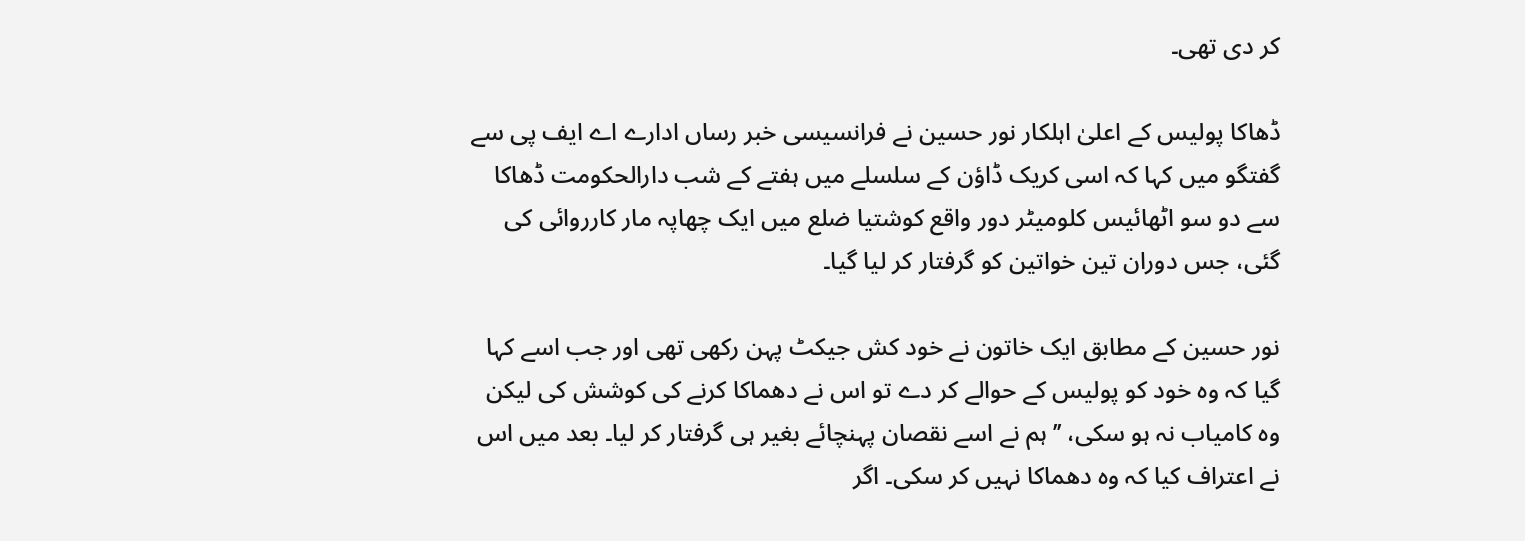کر دی تھی۔

ڈھاکا پولیس کے اعلیٰ اہلکار نور حسین نے فرانسیسی خبر رساں ادارے اے ایف پی سے گفتگو میں کہا کہ اسی کریک ڈاؤن کے سلسلے میں ہفتے کے شب دارالحکومت ڈھاکا سے دو سو اٹھائیس کلومیٹر دور واقع کوشتیا ضلع میں ایک چھاپہ مار کارروائی کی گئی، جس دوران تین خواتین کو گرفتار کر لیا گیا۔

نور حسین کے مطابق ایک خاتون نے خود کش جیکٹ پہن رکھی تھی اور جب اسے کہا گیا کہ وہ خود کو پولیس کے حوالے کر دے تو اس نے دھماکا کرنے کی کوشش کی لیکن وہ کامیاب نہ ہو سکی، ’’ہم نے اسے نقصان پہنچائے بغیر ہی گرفتار کر لیا۔ بعد میں اس نے اعتراف کیا کہ وہ دھماکا نہیں کر سکی۔ اگر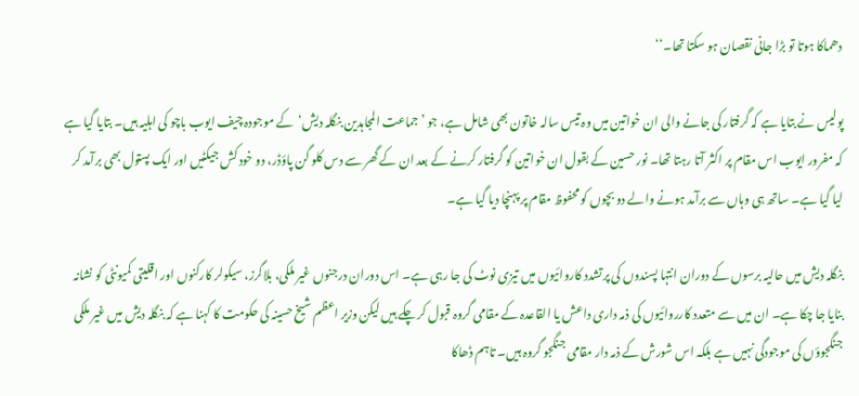دھماکا ہوتا تو بڑا جانی نقصان ہو سکتا تھا۔‘‘

پولیس نے بتایا ہے کہ گرفتار کی جانے والی ان خواتین میں وہ تیس سالہ خاتون بھی شامل ہے، جو ’جماعت المجاہدین بنگلہ دیش‘  کے موجودہ چیف ایوب باچو کی اہلیہ ہیں۔ بتایا گیا ہے کہ مفرور ایوب اس مقام پر اکثر آتا رہتا تھا۔ نور حسین کے بقول ان خواتین کو گرفتار کرنے کے بعد ان کے گھر سے دس کلو گن پاؤڈر، دو خود کش جیکٹیں اور ایک پستول بھی برآمد کر لیا گیا ہے۔ ساتھ ہی وہاں سے برآمد ہونے والے دو بچوں کو محفوظ مقام پر پہنچا دیا گیا ہے۔

بنگلہ دیش میں حالیہ برسوں کے دوران انتہا پسندوں کی پرتشدد کاروائیوں میں تیزی نوٹ کی جا رہی ہے۔ اس دوران درجنوں غیر ملکی، بلاگرز، سیکولر کارکنوں اور اقلیتی کمیونٹی کو نشانہ بنایا جا چکا ہے۔ ان میں سے متعدد کارروائیوں کی ذمہ داری داعش یا القاعدہ کے مقامی گروہ قبول کر چکے ہیں لیکن وزیر اعظم شیخ حسینہ کی حکومت کا کہنا ہے کہ بنگلہ دیش میں غیر ملکی جنگجوؤں کی موجودگی نہیں ہے بلکہ اس شورش کے ذمہ دار مقامی جنگجو گروہ ہیں۔ تاہم ڈھاکا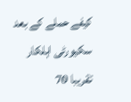کیفے حملے کے بعد سکیورٹی اہلکار تقریبا 70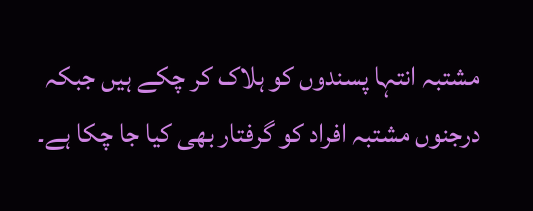مشتبہ انتہا پسندوں کو ہلاک کر چکے ہیں جبکہ درجنوں مشتبہ افراد کو گرفتار بھی کیا جا چکا ہے۔